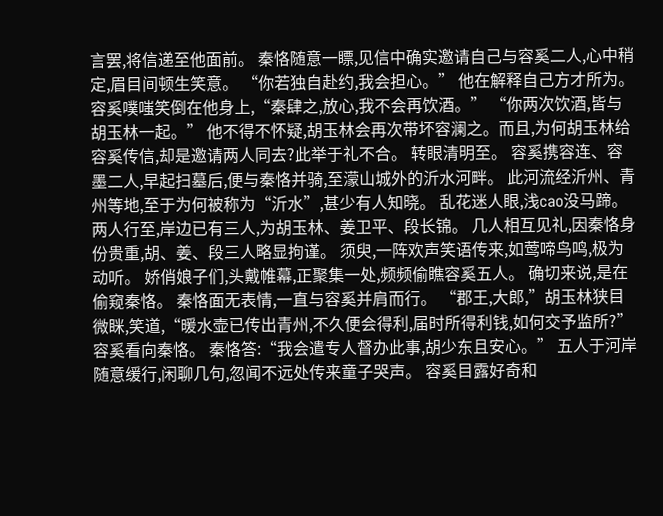言罢,将信递至他面前。 秦恪随意一瞟,见信中确实邀请自己与容奚二人,心中稍定,眉目间顿生笑意。 “你若独自赴约,我会担心。” 他在解释自己方才所为。 容奚噗嗤笑倒在他身上,“秦肆之,放心,我不会再饮酒。” “你两次饮酒,皆与胡玉林一起。” 他不得不怀疑,胡玉林会再次带坏容澜之。而且,为何胡玉林给容奚传信,却是邀请两人同去?此举于礼不合。 转眼清明至。 容奚携容连、容墨二人,早起扫墓后,便与秦恪并骑,至濛山城外的沂水河畔。 此河流经沂州、青州等地,至于为何被称为“沂水”,甚少有人知晓。 乱花迷人眼,浅cao没马蹄。 两人行至,岸边已有三人,为胡玉林、姜卫平、段长锦。 几人相互见礼,因秦恪身份贵重,胡、姜、段三人略显拘谨。 须臾,一阵欢声笑语传来,如莺啼鸟鸣,极为动听。 娇俏娘子们,头戴帷幕,正聚集一处,频频偷瞧容奚五人。 确切来说,是在偷窥秦恪。 秦恪面无表情,一直与容奚并肩而行。 “郡王,大郎,”胡玉林狭目微眯,笑道,“暖水壶已传出青州,不久便会得利,届时所得利钱,如何交予监所?” 容奚看向秦恪。 秦恪答:“我会遣专人督办此事,胡少东且安心。” 五人于河岸随意缓行,闲聊几句,忽闻不远处传来童子哭声。 容奚目露好奇和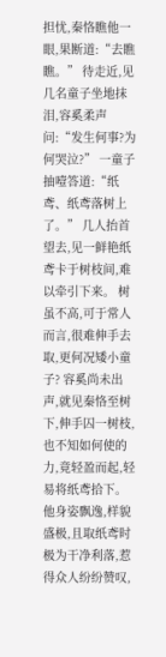担忧,秦恪瞧他一眼,果断道:“去瞧瞧。” 待走近,见几名童子坐地抹泪,容奚柔声问:“发生何事?为何哭泣?” 一童子抽噎答道:“纸鸢、纸鸢落树上了。” 几人抬首望去,见一鲜艳纸鸢卡于树枝间,难以牵引下来。 树虽不高,可于常人而言,很难伸手去取,更何况矮小童子? 容奚尚未出声,就见秦恪至树下,伸手囚一树枝,也不知如何使的力,竟轻盈而起,轻易将纸鸢拾下。 他身姿飘逸,样貌盛极,且取纸鸢时极为干净利落,惹得众人纷纷赞叹,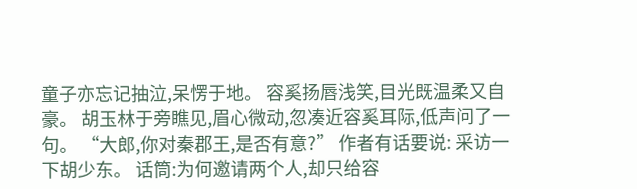童子亦忘记抽泣,呆愣于地。 容奚扬唇浅笑,目光既温柔又自豪。 胡玉林于旁瞧见,眉心微动,忽凑近容奚耳际,低声问了一句。 “大郎,你对秦郡王,是否有意?” 作者有话要说: 采访一下胡少东。 话筒:为何邀请两个人,却只给容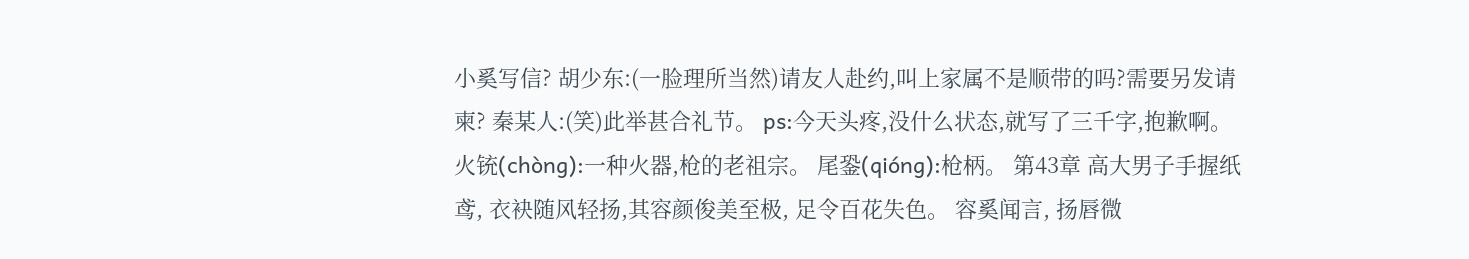小奚写信? 胡少东:(一脸理所当然)请友人赴约,叫上家属不是顺带的吗?需要另发请柬? 秦某人:(笑)此举甚合礼节。 ps:今天头疼,没什么状态,就写了三千字,抱歉啊。 火铳(chòng):一种火器,枪的老祖宗。 尾銎(qióng):枪柄。 第43章 高大男子手握纸鸢, 衣袂随风轻扬,其容颜俊美至极, 足令百花失色。 容奚闻言, 扬唇微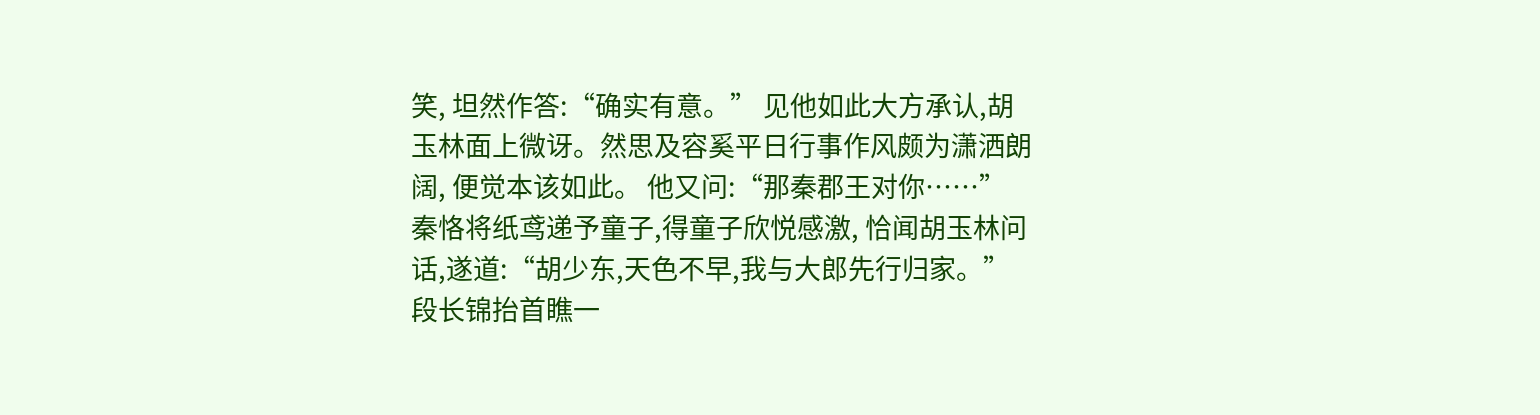笑, 坦然作答:“确实有意。” 见他如此大方承认,胡玉林面上微讶。然思及容奚平日行事作风颇为潇洒朗阔, 便觉本该如此。 他又问:“那秦郡王对你……” 秦恪将纸鸢递予童子,得童子欣悦感激, 恰闻胡玉林问话,遂道:“胡少东,天色不早,我与大郎先行归家。” 段长锦抬首瞧一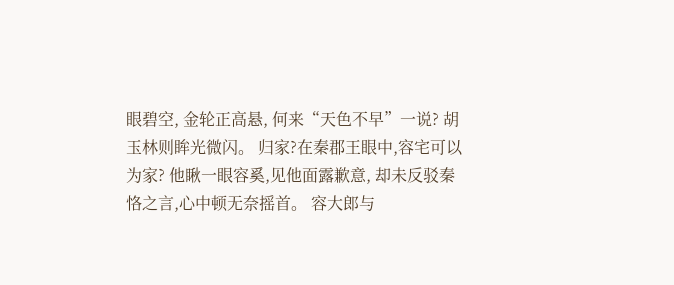眼碧空, 金轮正高悬, 何来“天色不早”一说? 胡玉林则眸光微闪。 归家?在秦郡王眼中,容宅可以为家? 他瞅一眼容奚,见他面露歉意, 却未反驳秦恪之言,心中顿无奈摇首。 容大郎与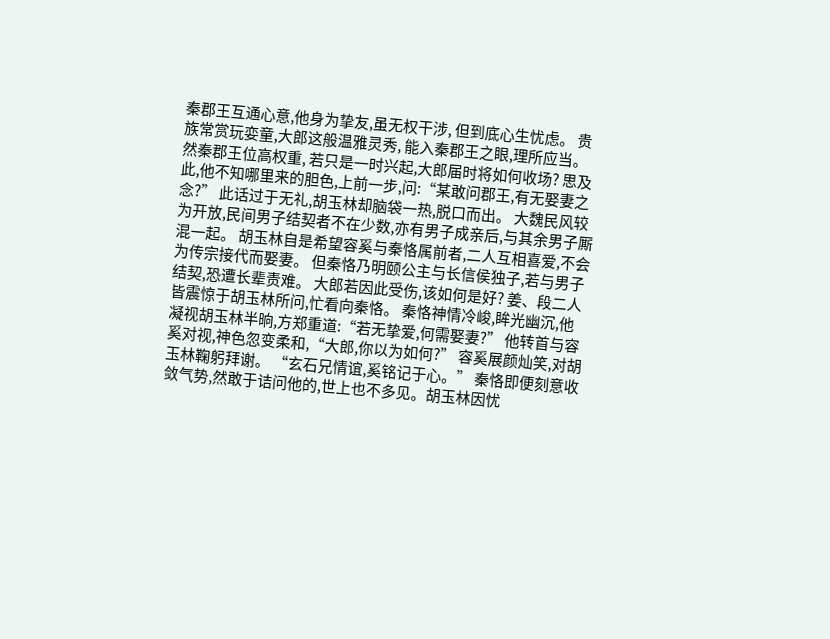秦郡王互通心意,他身为挚友,虽无权干涉, 但到底心生忧虑。 贵族常赏玩娈童,大郎这般温雅灵秀, 能入秦郡王之眼,理所应当。 然秦郡王位高权重, 若只是一时兴起,大郎届时将如何收场? 思及此,他不知哪里来的胆色,上前一步,问:“某敢问郡王,有无娶妻之念?” 此话过于无礼,胡玉林却脑袋一热,脱口而出。 大魏民风较为开放,民间男子结契者不在少数,亦有男子成亲后,与其余男子厮混一起。 胡玉林自是希望容奚与秦恪属前者,二人互相喜爱,不会为传宗接代而娶妻。 但秦恪乃明颐公主与长信侯独子,若与男子结契,恐遭长辈责难。 大郎若因此受伤,该如何是好? 姜、段二人皆震惊于胡玉林所问,忙看向秦恪。 秦恪神情冷峻,眸光幽沉,他凝视胡玉林半晌,方郑重道:“若无挚爱,何需娶妻?” 他转首与容奚对视,神色忽变柔和,“大郎,你以为如何?” 容奚展颜灿笑,对胡玉林鞠躬拜谢。 “玄石兄情谊,奚铭记于心。” 秦恪即便刻意收敛气势,然敢于诘问他的,世上也不多见。胡玉林因忧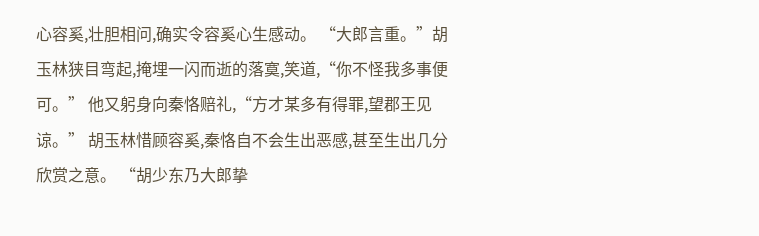心容奚,壮胆相问,确实令容奚心生感动。 “大郎言重。”胡玉林狭目弯起,掩埋一闪而逝的落寞,笑道,“你不怪我多事便可。” 他又躬身向秦恪赔礼,“方才某多有得罪,望郡王见谅。” 胡玉林惜顾容奚,秦恪自不会生出恶感,甚至生出几分欣赏之意。 “胡少东乃大郎挚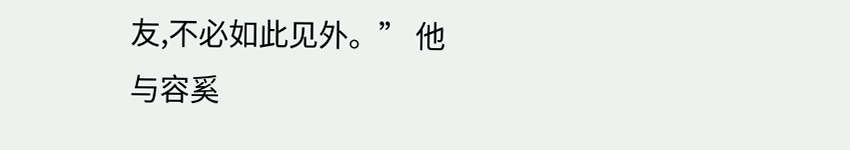友,不必如此见外。” 他与容奚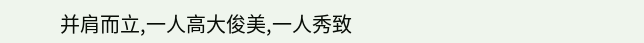并肩而立,一人高大俊美,一人秀致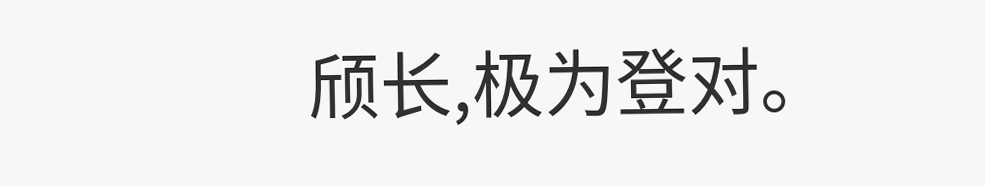颀长,极为登对。